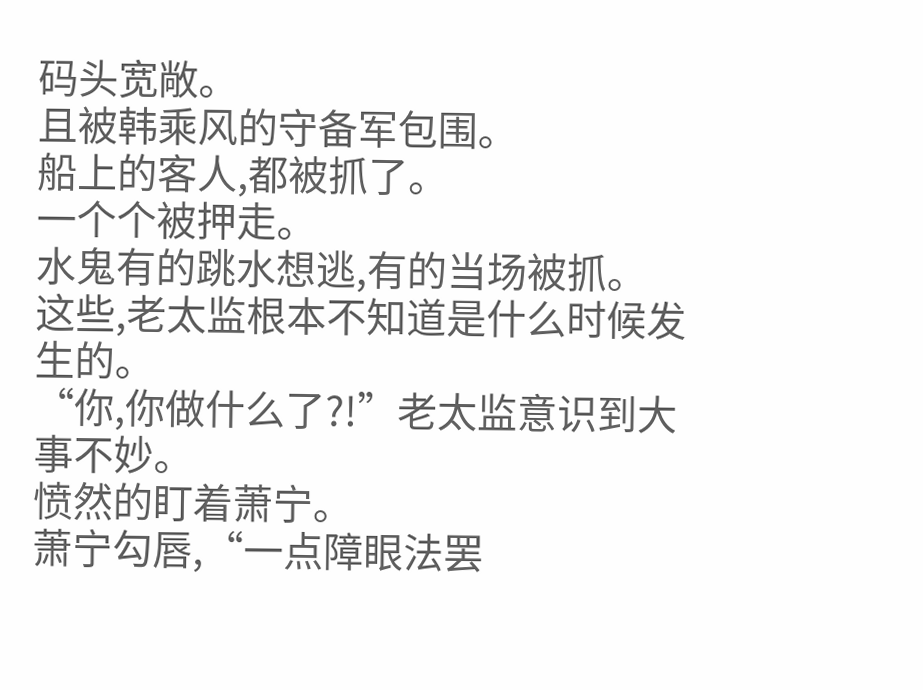码头宽敞。
且被韩乘风的守备军包围。
船上的客人,都被抓了。
一个个被押走。
水鬼有的跳水想逃,有的当场被抓。
这些,老太监根本不知道是什么时候发生的。
“你,你做什么了?!”老太监意识到大事不妙。
愤然的盯着萧宁。
萧宁勾唇,“一点障眼法罢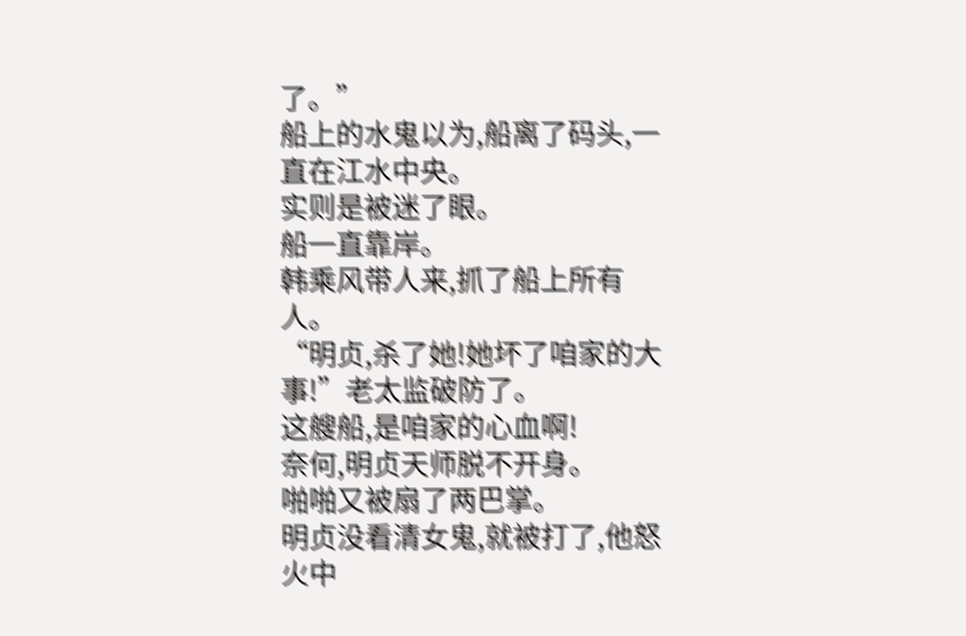了。”
船上的水鬼以为,船离了码头,一直在江水中央。
实则是被迷了眼。
船一直靠岸。
韩乘风带人来,抓了船上所有人。
“明贞,杀了她!她坏了咱家的大事!”老太监破防了。
这艘船,是咱家的心血啊!
奈何,明贞天师脱不开身。
啪啪又被扇了两巴掌。
明贞没看清女鬼,就被打了,他怒火中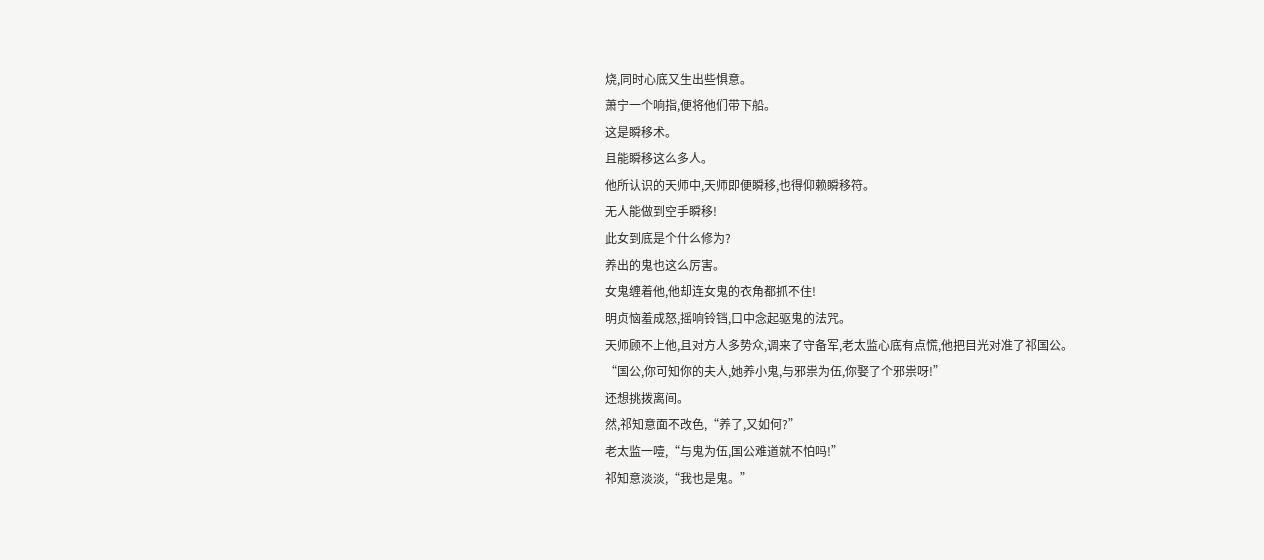烧,同时心底又生出些惧意。
萧宁一个响指,便将他们带下船。
这是瞬移术。
且能瞬移这么多人。
他所认识的天师中,天师即便瞬移,也得仰赖瞬移符。
无人能做到空手瞬移!
此女到底是个什么修为?
养出的鬼也这么厉害。
女鬼缠着他,他却连女鬼的衣角都抓不住!
明贞恼羞成怒,摇响铃铛,口中念起驱鬼的法咒。
天师顾不上他,且对方人多势众,调来了守备军,老太监心底有点慌,他把目光对准了祁国公。
“国公,你可知你的夫人,她养小鬼,与邪祟为伍,你娶了个邪祟呀!”
还想挑拨离间。
然,祁知意面不改色,“养了,又如何?”
老太监一噎,“与鬼为伍,国公难道就不怕吗!”
祁知意淡淡,“我也是鬼。”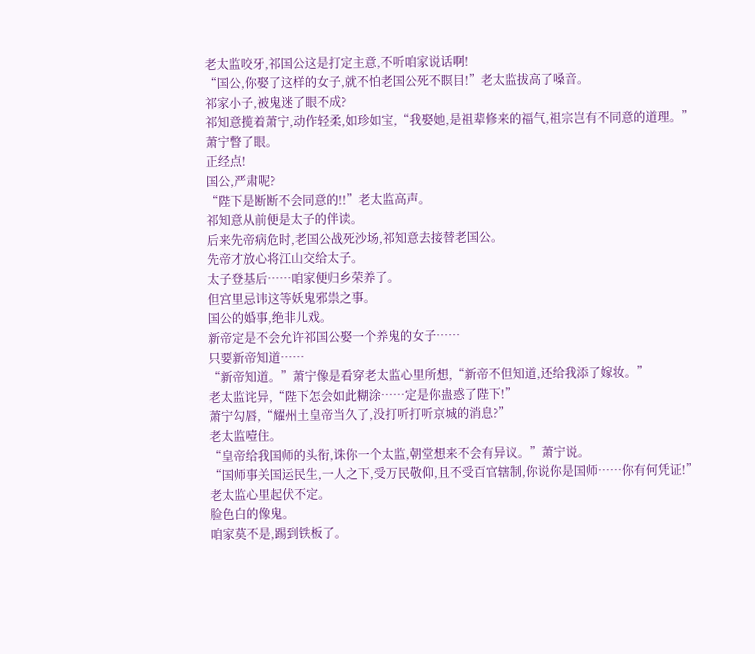老太监咬牙,祁国公这是打定主意,不听咱家说话啊!
“国公,你娶了这样的女子,就不怕老国公死不瞑目!”老太监拔高了嗓音。
祁家小子,被鬼迷了眼不成?
祁知意揽着萧宁,动作轻柔,如珍如宝,“我娶她,是祖辈修来的福气,祖宗岂有不同意的道理。”
萧宁瞥了眼。
正经点!
国公,严肃呢?
“陛下是断断不会同意的!!”老太监高声。
祁知意从前便是太子的伴读。
后来先帝病危时,老国公战死沙场,祁知意去接替老国公。
先帝才放心将江山交给太子。
太子登基后……咱家便归乡荣养了。
但宫里忌讳这等妖鬼邪祟之事。
国公的婚事,绝非儿戏。
新帝定是不会允许祁国公娶一个养鬼的女子……
只要新帝知道……
“新帝知道。”萧宁像是看穿老太监心里所想,“新帝不但知道,还给我添了嫁妆。”
老太监诧异,“陛下怎会如此糊涂……定是你蛊惑了陛下!”
萧宁勾唇,“耀州土皇帝当久了,没打听打听京城的消息?”
老太监噎住。
“皇帝给我国师的头衔,诛你一个太监,朝堂想来不会有异议。”萧宁说。
“国师事关国运民生,一人之下,受万民敬仰,且不受百官辖制,你说你是国师……你有何凭证!”
老太监心里起伏不定。
脸色白的像鬼。
咱家莫不是,踢到铁板了。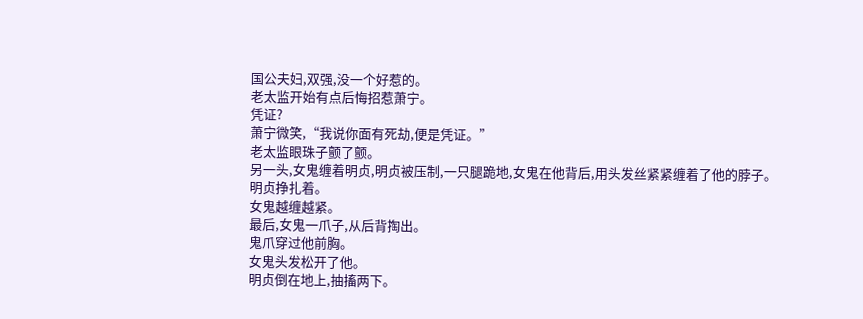国公夫妇,双强,没一个好惹的。
老太监开始有点后悔招惹萧宁。
凭证?
萧宁微笑,“我说你面有死劫,便是凭证。”
老太监眼珠子颤了颤。
另一头,女鬼缠着明贞,明贞被压制,一只腿跪地,女鬼在他背后,用头发丝紧紧缠着了他的脖子。
明贞挣扎着。
女鬼越缠越紧。
最后,女鬼一爪子,从后背掏出。
鬼爪穿过他前胸。
女鬼头发松开了他。
明贞倒在地上,抽搐两下。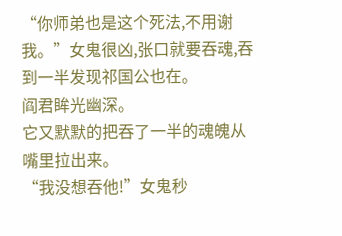“你师弟也是这个死法,不用谢我。”女鬼很凶,张口就要吞魂,吞到一半发现祁国公也在。
阎君眸光幽深。
它又默默的把吞了一半的魂魄从嘴里拉出来。
“我没想吞他!”女鬼秒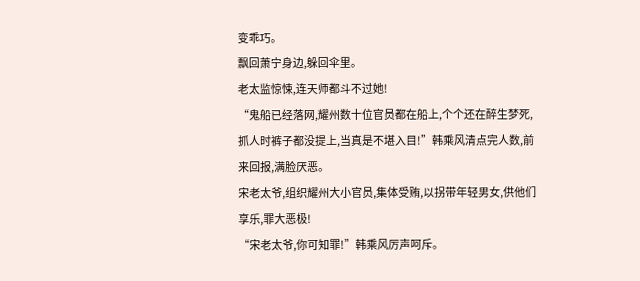变乖巧。
飘回萧宁身边,躲回伞里。
老太监惊悚,连天师都斗不过她!
“鬼船已经落网,耀州数十位官员都在船上,个个还在醉生梦死,抓人时裤子都没提上,当真是不堪入目!”韩乘风清点完人数,前来回报,满脸厌恶。
宋老太爷,组织耀州大小官员,集体受贿,以拐带年轻男女,供他们享乐,罪大恶极!
“宋老太爷,你可知罪!”韩乘风厉声呵斥。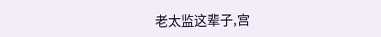老太监这辈子,宫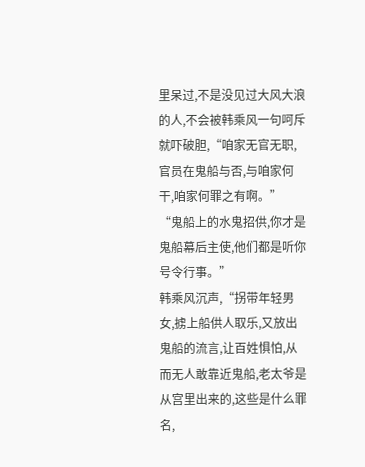里呆过,不是没见过大风大浪的人,不会被韩乘风一句呵斥就吓破胆,“咱家无官无职,官员在鬼船与否,与咱家何干,咱家何罪之有啊。”
“鬼船上的水鬼招供,你才是鬼船幕后主使,他们都是听你号令行事。”
韩乘风沉声,“拐带年轻男女,掳上船供人取乐,又放出鬼船的流言,让百姓惧怕,从而无人敢靠近鬼船,老太爷是从宫里出来的,这些是什么罪名,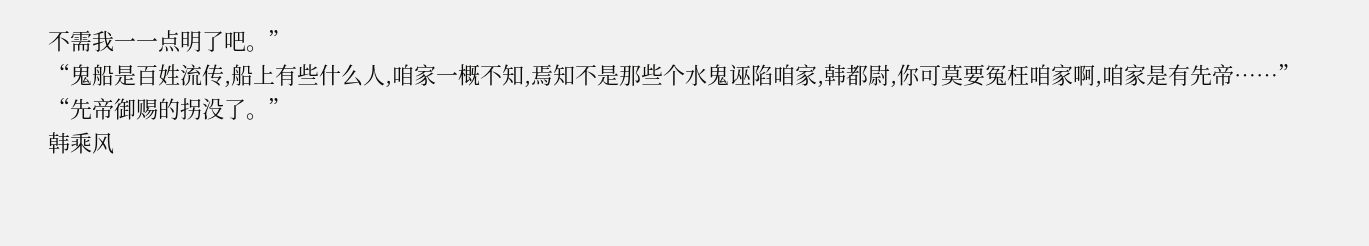不需我一一点明了吧。”
“鬼船是百姓流传,船上有些什么人,咱家一概不知,焉知不是那些个水鬼诬陷咱家,韩都尉,你可莫要冤枉咱家啊,咱家是有先帝……”
“先帝御赐的拐没了。”
韩乘风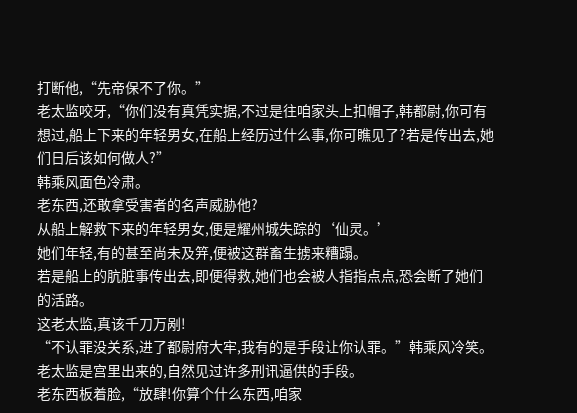打断他,“先帝保不了你。”
老太监咬牙,“你们没有真凭实据,不过是往咱家头上扣帽子,韩都尉,你可有想过,船上下来的年轻男女,在船上经历过什么事,你可瞧见了?若是传出去,她们日后该如何做人?”
韩乘风面色冷肃。
老东西,还敢拿受害者的名声威胁他?
从船上解救下来的年轻男女,便是耀州城失踪的‘仙灵。’
她们年轻,有的甚至尚未及笄,便被这群畜生掳来糟蹋。
若是船上的肮脏事传出去,即便得救,她们也会被人指指点点,恐会断了她们的活路。
这老太监,真该千刀万剐!
“不认罪没关系,进了都尉府大牢,我有的是手段让你认罪。”韩乘风冷笑。
老太监是宫里出来的,自然见过许多刑讯逼供的手段。
老东西板着脸,“放肆!你算个什么东西,咱家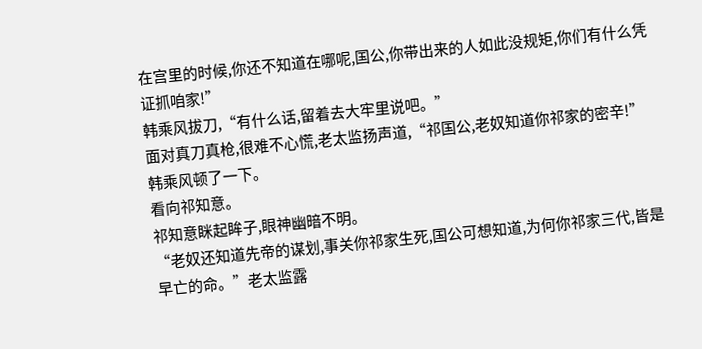在宫里的时候,你还不知道在哪呢,国公,你带出来的人如此没规矩,你们有什么凭证抓咱家!”
韩乘风拔刀,“有什么话,留着去大牢里说吧。”
面对真刀真枪,很难不心慌,老太监扬声道,“祁国公,老奴知道你祁家的密辛!”
韩乘风顿了一下。
看向祁知意。
祁知意眯起眸子,眼神幽暗不明。
“老奴还知道先帝的谋划,事关你祁家生死,国公可想知道,为何你祁家三代,皆是早亡的命。”老太监露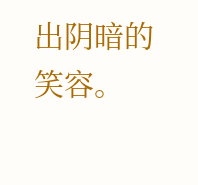出阴暗的笑容。